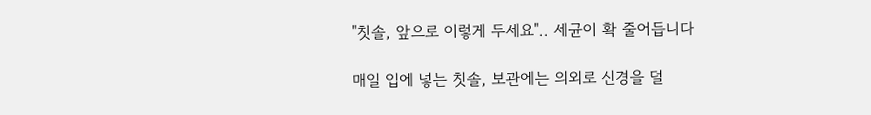"칫솔, 앞으로 이렇게 두세요".. 세균이 확 줄어듭니다

매일 입에 넣는 칫솔, 보관에는 의외로 신경을 덜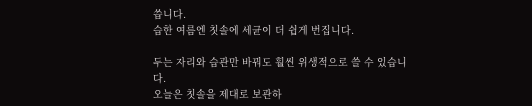씁니다.
습한 여름엔 칫솔에 세균이 더 쉽게 번집니다.

두는 자리와 습관만 바꿔도 훨씬 위생적으로 쓸 수 있습니다.
오늘은 칫솔을 제대로 보관하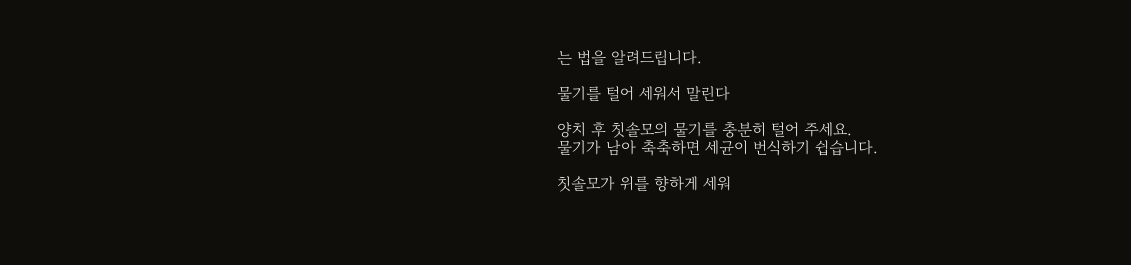는 법을 알려드립니다.

물기를 털어 세워서 말린다

양치 후 칫솔모의 물기를 충분히 털어 주세요.
물기가 남아 축축하면 세균이 번식하기 쉽습니다.

칫솔모가 위를 향하게 세워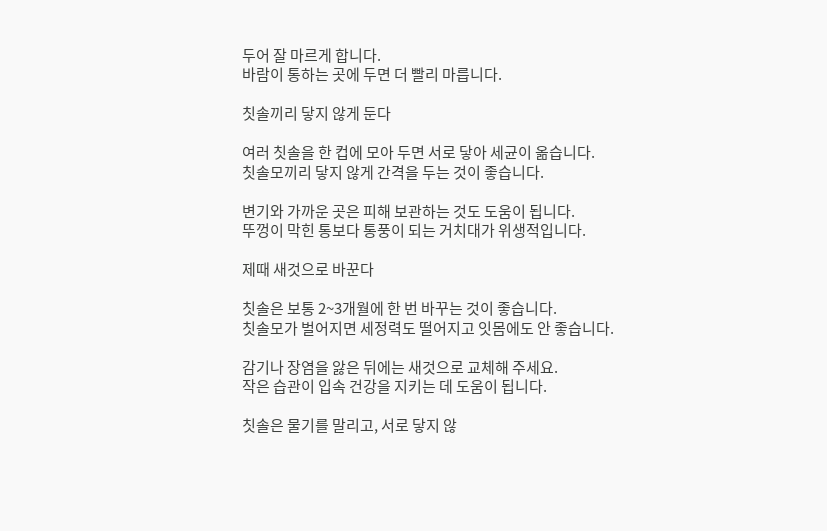두어 잘 마르게 합니다.
바람이 통하는 곳에 두면 더 빨리 마릅니다.

칫솔끼리 닿지 않게 둔다

여러 칫솔을 한 컵에 모아 두면 서로 닿아 세균이 옮습니다.
칫솔모끼리 닿지 않게 간격을 두는 것이 좋습니다.

변기와 가까운 곳은 피해 보관하는 것도 도움이 됩니다.
뚜껑이 막힌 통보다 통풍이 되는 거치대가 위생적입니다.

제때 새것으로 바꾼다

칫솔은 보통 2~3개월에 한 번 바꾸는 것이 좋습니다.
칫솔모가 벌어지면 세정력도 떨어지고 잇몸에도 안 좋습니다.

감기나 장염을 앓은 뒤에는 새것으로 교체해 주세요.
작은 습관이 입속 건강을 지키는 데 도움이 됩니다.

칫솔은 물기를 말리고, 서로 닿지 않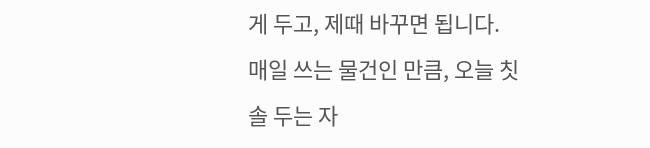게 두고, 제때 바꾸면 됩니다.
매일 쓰는 물건인 만큼, 오늘 칫솔 두는 자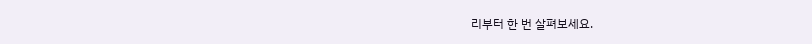리부터 한 번 살펴보세요.